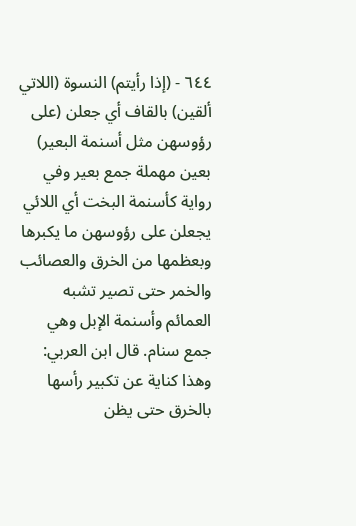٦٤٤ - (إذا رأيتم) النسوة (اللاتي ألقين) بالقاف أي جعلن (على رؤوسهن مثل أسنمة البعير) بعين مهملة جمع بعير وفي رواية كأسنمة البخت أي اللائي يجعلن على رؤوسهن ما يكبرها وبعظمها من الخرق والعصائب والخمر حتى تصير تشبه العمائم وأسنمة الإبل وهي جمع سنام. قال ابن العربي: وهذا كناية عن تكبير رأسها بالخرق حتى يظن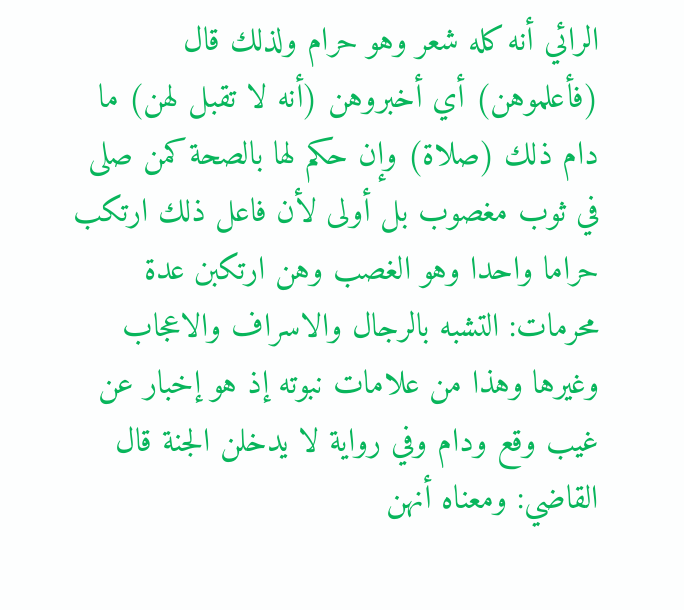الرائي أنه كله شعر وهو حرام ولذلك قال (فأعلموهن) أي أخبروهن (أنه لا تقبل لهن) ما دام ذلك (صلاة) وإن حكم لها بالصحة كمن صلى في ثوب مغصوب بل أولى لأن فاعل ذلك ارتكب حراما واحدا وهو الغصب وهن ارتكبن عدة محرمات: التشبه بالرجال والاسراف والاعجاب وغيرها وهذا من علامات نبوته إذ هو إخبار عن غيب وقع ودام وفي رواية لا يدخلن الجنة قال القاضي: ومعناه أنهن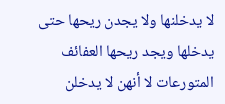لا يدخلنها ولا يجدن ريحها حتى يدخلها ويجد ريحها العفائف المتورعات لا أنهن لا يدخلن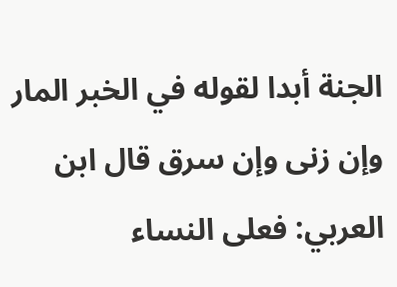الجنة أبدا لقوله في الخبر المار وإن زنى وإن سرق قال ابن العربي: فعلى النساء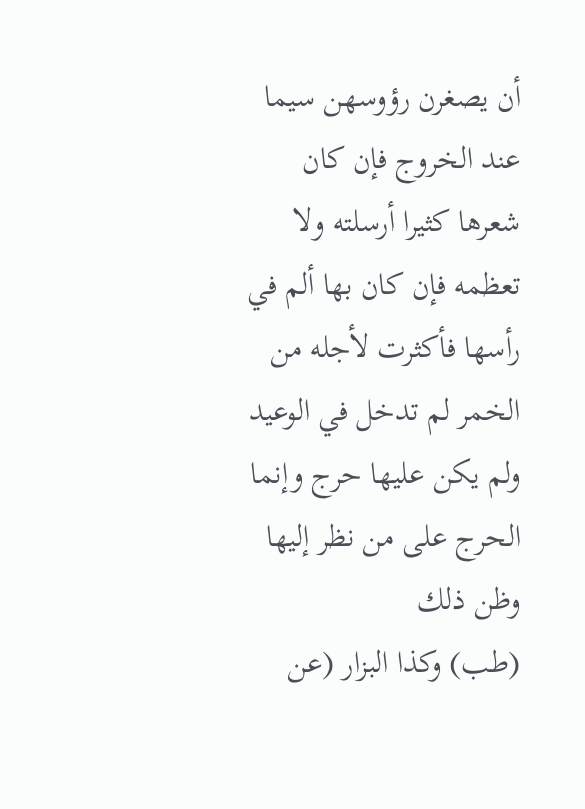أن يصغرن رؤوسهن سيما عند الخروج فإن كان شعرها كثيرا أرسلته ولا تعظمه فإن كان بها ألم في رأسها فأكثرت لأجله من الخمر لم تدخل في الوعيد ولم يكن عليها حرج وإنما الحرج على من نظر إليها وظن ذلك
(طب) وكذا البزار (عن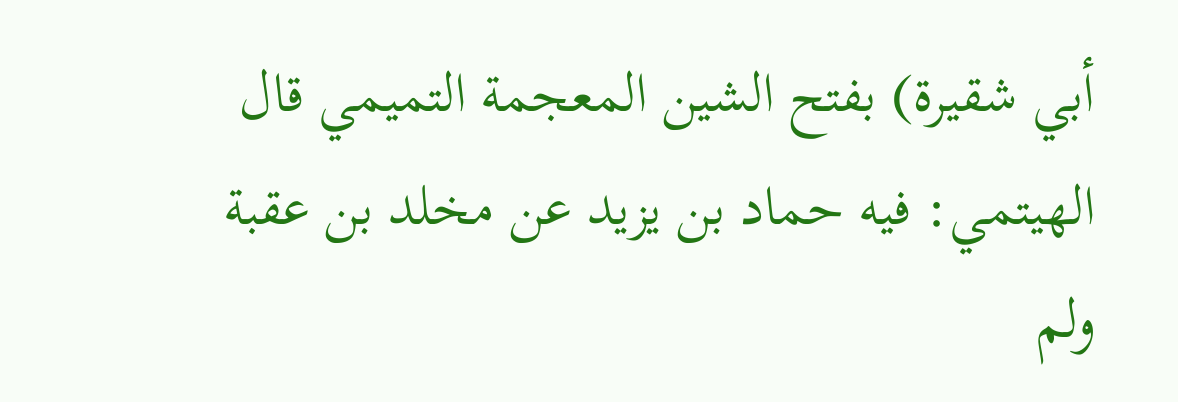أبي شقيرة) بفتح الشين المعجمة التميمي قال الهيتمي: فيه حماد بن يزيد عن مخلد بن عقبة ولم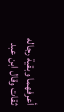أعرفهما وبقية رجاله ثقات وقال ابن عبد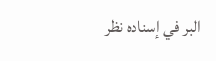البر في إسناده نظر